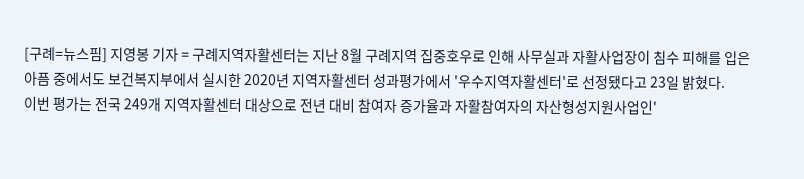[구례=뉴스핌] 지영봉 기자 = 구례지역자활센터는 지난 8월 구례지역 집중호우로 인해 사무실과 자활사업장이 침수 피해를 입은 아픔 중에서도 보건복지부에서 실시한 2020년 지역자활센터 성과평가에서 '우수지역자활센터'로 선정됐다고 23일 밝혔다.
이번 평가는 전국 249개 지역자활센터 대상으로 전년 대비 참여자 증가율과 자활참여자의 자산형성지원사업인'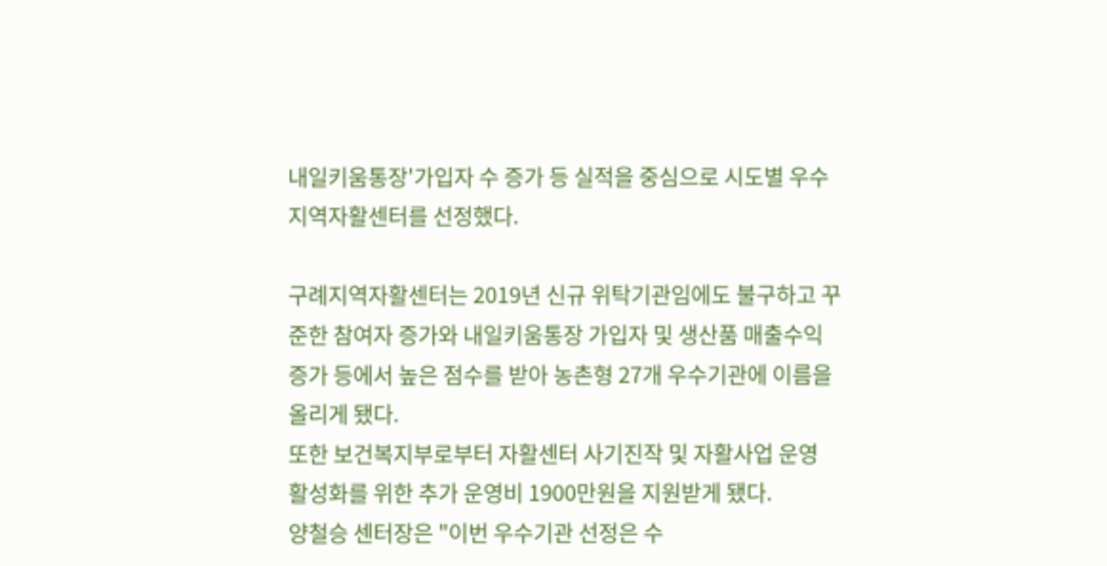내일키움통장'가입자 수 증가 등 실적을 중심으로 시도별 우수지역자활센터를 선정했다.

구례지역자활센터는 2019년 신규 위탁기관임에도 불구하고 꾸준한 참여자 증가와 내일키움통장 가입자 및 생산품 매출수익증가 등에서 높은 점수를 받아 농촌형 27개 우수기관에 이름을 올리게 됐다.
또한 보건복지부로부터 자활센터 사기진작 및 자활사업 운영 활성화를 위한 추가 운영비 1900만원을 지원받게 됐다.
양철승 센터장은 "이번 우수기관 선정은 수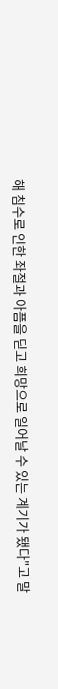해 침수로 인한 좌절과 아픔을 딛고 희망으로 일어날 수 있는 계기가 됐다"고 말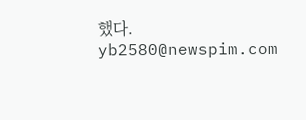했다.
yb2580@newspim.com